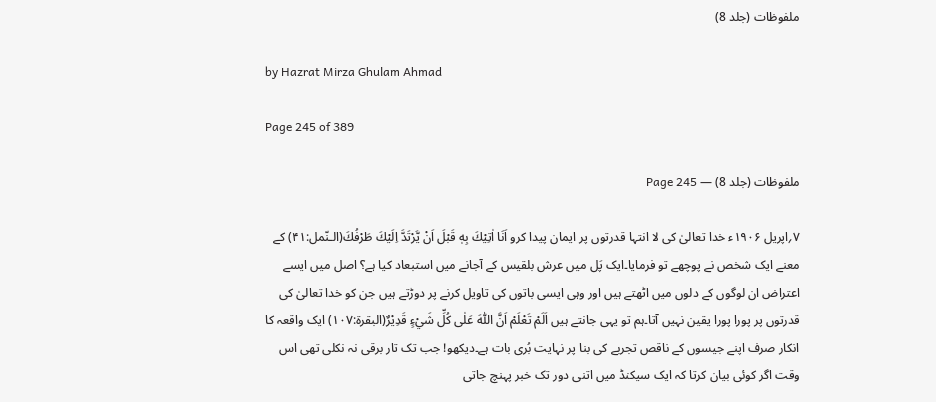ملفوظات (جلد 8)

by Hazrat Mirza Ghulam Ahmad

Page 245 of 389

ملفوظات (جلد 8) — Page 245

۷؍اپریل ۱۹۰۶ء خدا تعالیٰ کی لا انتہا قدرتوں پر ایمان پیدا کرو اَنَا اٰتِيْكَ بِهٖ قَبْلَ اَنْ يَّرْتَدَّ اِلَيْكَ طَرْفُكَ(الـنّمل:۴۱) کے معنے ایک شخص نے پوچھے تو فرمایا۔ایک پَل میں عرش بلقیس کے آجانے میں استبعاد کیا ہے؟ اصل میں ایسے اعتراض ان لوگوں کے دلوں میں اٹھتے ہیں اور وہی ایسی باتوں کی تاویل کرنے پر دوڑتے ہیں جن کو خدا تعالیٰ کی قدرتوں پر پورا پورا یقین نہیں آتا۔ہم تو یہی جانتے ہیں اَلَمْ تَعْلَمْ اَنَّ اللّٰهَ عَلٰى كُلِّ شَيْءٍ قَدِيْرٌ(البقرۃ:۱۰۷) ایک واقعہ کا انکار صرف اپنے جیسوں کے ناقص تجربے کی بنا پر نہایت بُری بات ہے۔دیکھو! جب تک تار برقی نہ نکلی تھی اس وقت اگر کوئی بیان کرتا کہ ایک سیکنڈ میں اتنی دور تک خبر پہنچ جاتی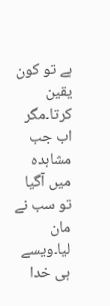ہے تو کون یقین کرتا۔مگر اب جب مشاہدہ میں آگیا تو سب نے مان لیا۔ویسے ہی خدا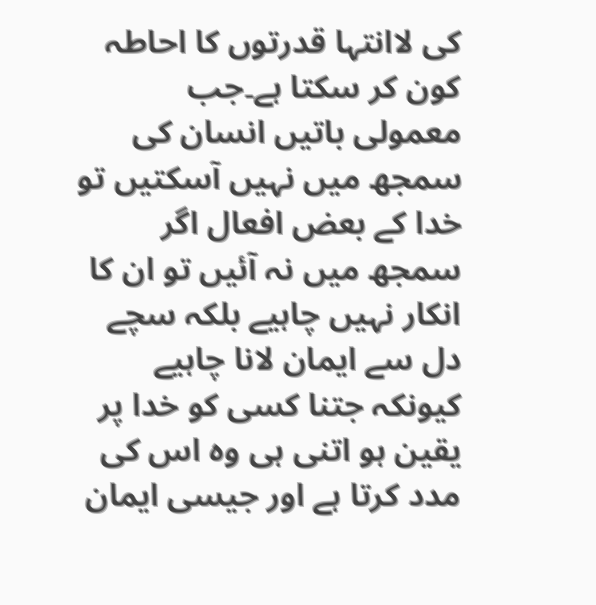کی لاانتہا قدرتوں کا احاطہ کون کر سکتا ہے۔جب معمولی باتیں انسان کی سمجھ میں نہیں آسکتیں تو خدا کے بعض افعال اگر سمجھ میں نہ آئیں تو ان کا انکار نہیں چاہیے بلکہ سچے دل سے ایمان لانا چاہیے کیونکہ جتنا کسی کو خدا پر یقین ہو اتنی ہی وہ اس کی مدد کرتا ہے اور جیسی ایمان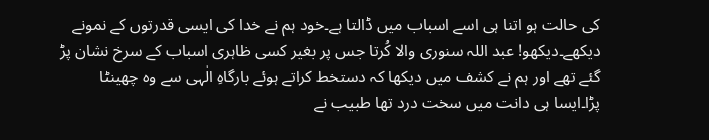کی حالت ہو اتنا ہی اسے اسباب میں ڈالتا ہے۔خود ہم نے خدا کی ایسی قدرتوں کے نمونے دیکھے۔دیکھو! عبد اللہ سنوری والا کُرتا جس پر بغیر کسی ظاہری اسباب کے سرخ نشان پڑ گئے تھے اور ہم نے کشف میں دیکھا کہ دستخط کراتے ہوئے بارگاہِ الٰہی سے وہ چھینٹا پڑا۔ایسا ہی دانت میں سخت درد تھا طبیب نے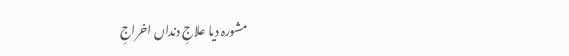مشورہ دیا علاجِ دنداں اخراجِ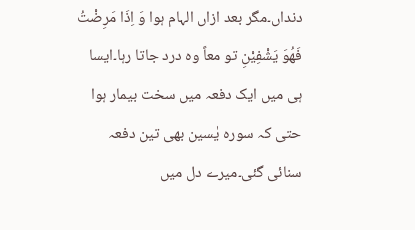دنداں۔مگر بعد ازاں الہام ہوا وَ اِذَا مَرِضْتُ فَهُوَ يَشْفِيْنِ تو معاً وہ درد جاتا رہا۔ایسا ہی میں ایک دفعہ میں سخت بیمار ہوا حتی کہ سورہ یٰسین بھی تین دفعہ سنائی گئی۔میرے دل میں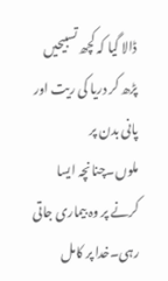ڈالا گیا کہ کچھ تسبیحیں پڑھ کر دریا کی ریت اور پانی بدن پر ملوں۔چنانچہ ایسا کرنے پر وہ بیماری جاتی رہی۔خدا پر کامل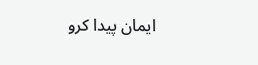ایمان پیدا کرو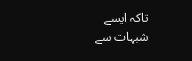تاکہ ایسے شبہات سے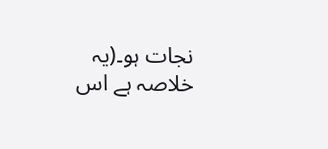نجات ہو۔(یہ خلاصہ ہے اس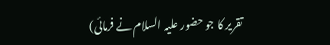تقریر کا جو حضور علیہ السلام نے فرمائی)